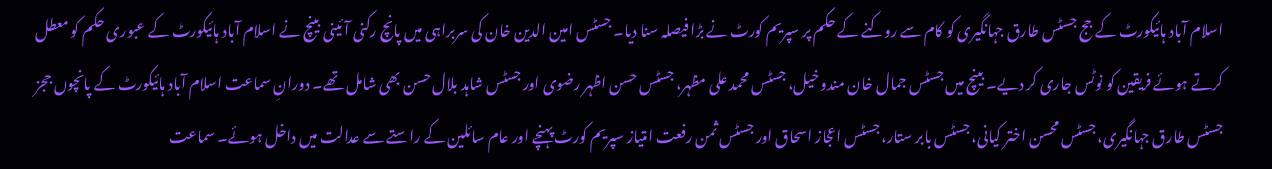اسلام آباد ہائیکورٹ کے جج جسٹس طارق جہانگیری کو کام سے روکنے کے حکم پر سپریم کورٹ نے بڑا فیصلہ سنا دیا۔ جسٹس امین الدین خان کی سربراہی میں پانچ رکنی آئینی بینچ نے اسلام آباد ہائیکورٹ کے عبوری حکم کو معطل کرتے ہوئے فریقین کو نوٹس جاری کر دیے۔ بینچ میں جسٹس جمال خان مندوخیل، جسٹس محمد علی مظہر، جسٹس حسن اظہر رضوی اور جسٹس شاہد بلال حسن بھی شامل تھے۔ دورانِ سماعت اسلام آباد ہائیکورٹ کے پانچوں ججز جسٹس طارق جہانگیری، جسٹس محسن اختر کیانی، جسٹس بابر ستار، جسٹس اعجاز اسحاق اور جسٹس ثمن رفعت امتیاز سپریم کورٹ پہنچے اور عام سائلین کے راستے سے عدالت میں داخل ہوئے۔ سماعت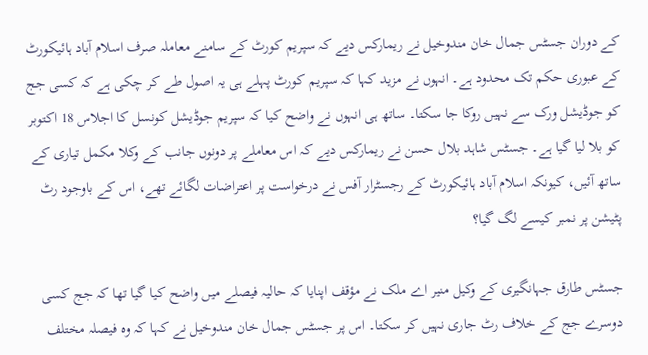کے دوران جسٹس جمال خان مندوخیل نے ریمارکس دیے کہ سپریم کورٹ کے سامنے معاملہ صرف اسلام آباد ہائیکورٹ کے عبوری حکم تک محدود ہے۔ انہوں نے مزید کہا کہ سپریم کورٹ پہلے ہی یہ اصول طے کر چکی ہے کہ کسی جج کو جوڈیشل ورک سے نہیں روکا جا سکتا۔ ساتھ ہی انہوں نے واضح کیا کہ سپریم جوڈیشل کونسل کا اجلاس 18 اکتوبر کو بلا لیا گیا ہے۔ جسٹس شاہد بلال حسن نے ریمارکس دیے کہ اس معاملے پر دونوں جانب کے وکلا مکمل تیاری کے ساتھ آئیں، کیونکہ اسلام آباد ہائیکورٹ کے رجسٹرار آفس نے درخواست پر اعتراضات لگائے تھے، اس کے باوجود رٹ پٹیشن پر نمبر کیسے لگ گیا؟

جسٹس طارق جہانگیری کے وکیل منیر اے ملک نے مؤقف اپنایا کہ حالیہ فیصلے میں واضح کیا گیا تھا کہ جج کسی دوسرے جج کے خلاف رٹ جاری نہیں کر سکتا۔ اس پر جسٹس جمال خان مندوخیل نے کہا کہ وہ فیصلہ مختلف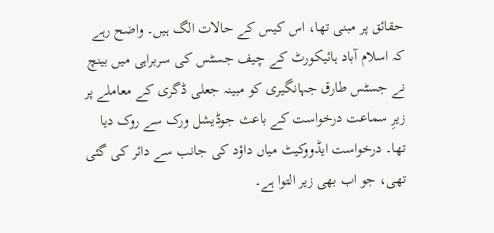حقائق پر مبنی تھا، اس کیس کے حالات الگ ہیں۔ واضح رہے کہ اسلام آباد ہائیکورٹ کے چیف جسٹس کی سربراہی میں بینچ نے جسٹس طارق جہانگیری کو مبینہ جعلی ڈگری کے معاملے پر زیرِ سماعت درخواست کے باعث جوڈیشل ورک سے روک دیا تھا۔ درخواست ایڈووکیٹ میاں داؤد کی جانب سے دائر کی گئی تھی، جو اب بھی زیر التوا ہے۔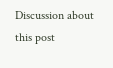Discussion about this post